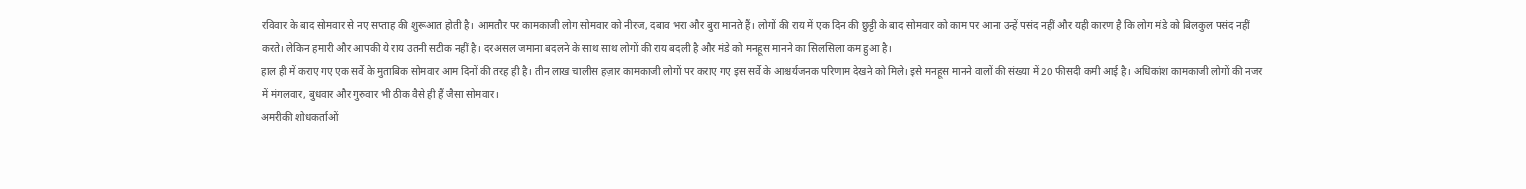रविवार के बाद सोमवार से नए सप्ताह की शुरूआत होती है। आमतौर पर कामकाजी लोग सोमवार को नीरज, दबाव भरा और बुरा मानते हैं। लोगों की राय में एक दिन की छुट्टी के बाद सोमवार को काम पर आना उन्हें पसंद नहीं और यही कारण है कि लोग मंडे को बिलकुल पसंद नहीं करते। लेकिन हमारी और आपकी ये राय उतनी सटीक नहीं है। दरअसल जमाना बदलने के साथ साथ लोगों की राय बदली है और मंडे को मनहूस मानने का सिलसिला कम हुआ है।
हाल ही में कराए गए एक सर्वे के मुताबिक सोमवार आम दिनों की तरह ही है। तीन लाख चालीस हज़ार कामकाजी लोगों पर कराए गए इस सर्वे के आश्चर्यजनक परिणाम देखने को मिले। इसे मनहूस मानने वालों की संख्या में 20 फीसदी कमी आई है। अधिकांश कामकाजी लोगों की नजर में मंगलवार, बुधवार और गुरुवार भी ठीक वैसे ही हैं जैसा सोमवार।
अमरीकी शोधकर्ताओं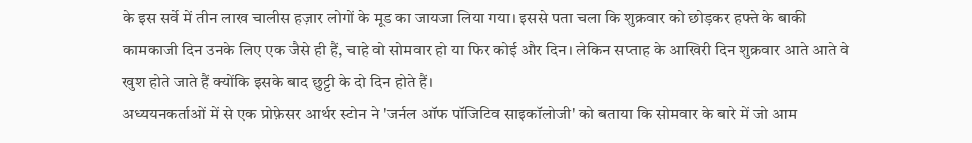के इस सर्वे में तीन लाख चालीस हज़ार लोगों के मूड का जायजा लिया गया। इससे पता चला कि शुक्रवार को छोड़कर हफ्ते के बाकी कामकाजी दिन उनके लिए एक जैसे ही हैं, चाहे वो सोमवार हो या फिर कोई और दिन। लेकिन सप्ताह के आखिरी दिन शुक्रवार आते आते वे खुश होते जाते हैं क्योंकि इसके बाद छुट्टी के दो दिन होते हैं।
अध्ययनकर्ताओं में से एक प्रोफ़ेसर आर्थर स्टोन ने 'जर्नल ऑफ पॉजिटिव साइकॉलोजी' को बताया कि सोमवार के बारे में जो आम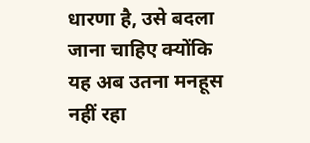धारणा है, उसे बदला जाना चाहिए क्योंकि यह अब उतना मनहूस नहीं रहा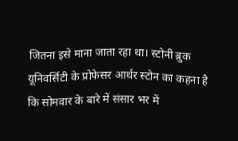जितना इसे माना जाता रहा था। स्टोनी ब्रुक यूनिवर्सिटी के प्रोफेसर आर्थर स्टोन का कहना है कि सोमवार के बारे में संसार भर में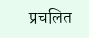प्रचलित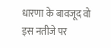धारणा के बावजूद वो इस नतीजे पर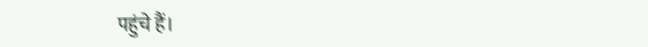पहुंचे हैं।